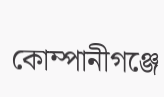কোম্পানীগঞ্জে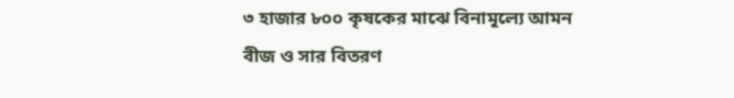৩ হাজার ৮০০ কৃষকের মাঝে বিনামূল্যে আমন বীজ ও সার বিতরণ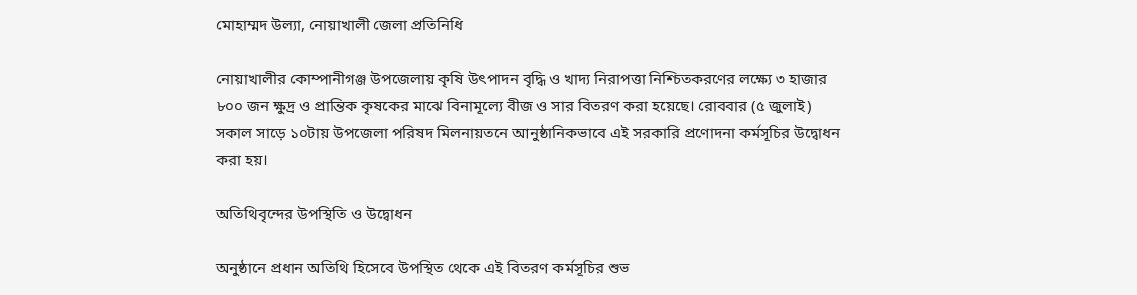মোহাম্মদ উল্যা, নোয়াখালী জেলা প্রতিনিধি

নোয়াখালীর কোম্পানীগঞ্জ উপজেলায় কৃষি উৎপাদন বৃদ্ধি ও খাদ্য নিরাপত্তা নিশ্চিতকরণের লক্ষ্যে ৩ হাজার ৮০০ জন ক্ষুদ্র ও প্রান্তিক কৃষকের মাঝে বিনামূল্যে বীজ ও সার বিতরণ করা হয়েছে। রোববার (৫ জুলাই) সকাল সাড়ে ১০টায় উপজেলা পরিষদ মিলনায়তনে আনুষ্ঠানিকভাবে এই সরকারি প্রণোদনা কর্মসূচির উদ্বোধন করা হয়।

অতিথিবৃন্দের উপস্থিতি ও উদ্বোধন

অনুষ্ঠানে প্রধান অতিথি হিসেবে উপস্থিত থেকে এই বিতরণ কর্মসূচির শুভ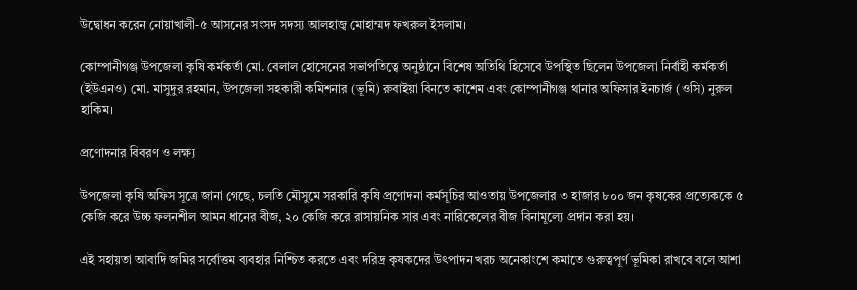উদ্বোধন করেন নোয়াখালী-৫ আসনের সংসদ সদস্য আলহাজ্ব মোহাম্মদ ফখরুল ইসলাম।

কোম্পানীগঞ্জ উপজেলা কৃষি কর্মকর্তা মো. বেলাল হোসেনের সভাপতিত্বে অনুষ্ঠানে বিশেষ অতিথি হিসেবে উপস্থিত ছিলেন উপজেলা নির্বাহী কর্মকর্তা (ইউএনও) মো. মাসুদুর রহমান, উপজেলা সহকারী কমিশনার (ভূমি) রুবাইয়া বিনতে কাশেম এবং কোম্পানীগঞ্জ থানার অফিসার ইনচার্জ (ওসি) নুরুল হাকিম।

প্রণোদনার বিবরণ ও লক্ষ্য

উপজেলা কৃষি অফিস সূত্রে জানা গেছে, চলতি মৌসুমে সরকারি কৃষি প্রণোদনা কর্মসূচির আওতায় উপজেলার ৩ হাজার ৮০০ জন কৃষকের প্রত্যেককে ৫ কেজি করে উচ্চ ফলনশীল আমন ধানের বীজ, ২০ কেজি করে রাসায়নিক সার এবং নারিকেলের বীজ বিনামূল্যে প্রদান করা হয়।

এই সহায়তা আবাদি জমির সর্বোত্তম ব্যবহার নিশ্চিত করতে এবং দরিদ্র কৃষকদের উৎপাদন খরচ অনেকাংশে কমাতে গুরুত্বপূর্ণ ভূমিকা রাখবে বলে আশা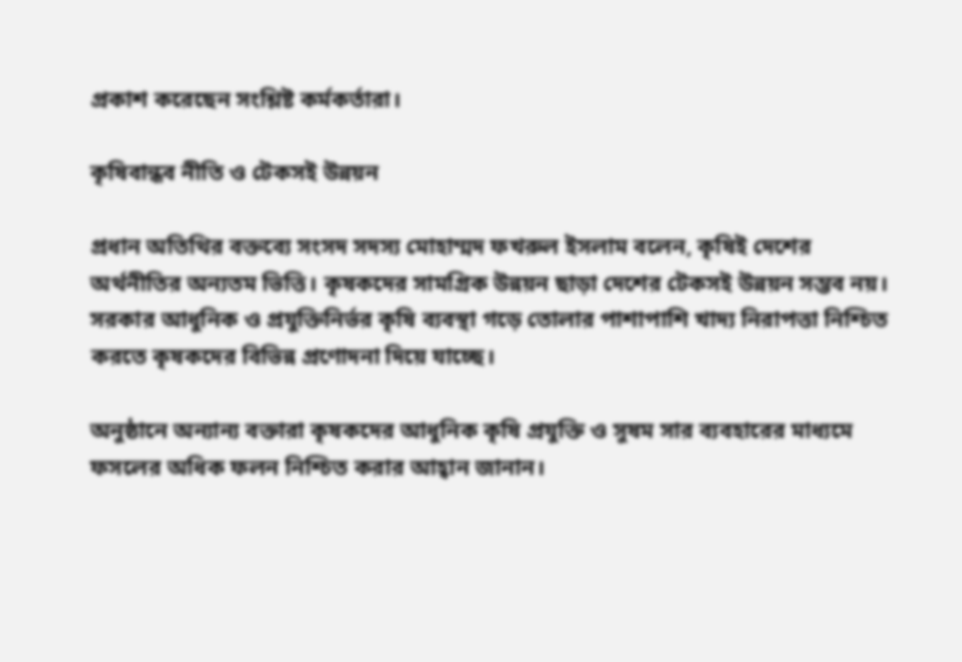প্রকাশ করেছেন সংশ্লিষ্ট কর্মকর্তারা।

কৃষিবান্ধব নীতি ও টেকসই উন্নয়ন

প্রধান অতিথির বক্তব্যে সংসদ সদস্য মোহাম্মদ ফখরুল ইসলাম বলেন, কৃষিই দেশের অর্থনীতির অন্যতম ভিত্তি। কৃষকদের সামগ্রিক উন্নয়ন ছাড়া দেশের টেকসই উন্নয়ন সম্ভব নয়। সরকার আধুনিক ও প্রযুক্তিনির্ভর কৃষি ব্যবস্থা গড়ে তোলার পাশাপাশি খাদ্য নিরাপত্তা নিশ্চিত করতে কৃষকদের বিভিন্ন প্রণোদনা দিয়ে যাচ্ছে।

অনুষ্ঠানে অন্যান্য বক্তারা কৃষকদের আধুনিক কৃষি প্রযুক্তি ও সুষম সার ব্যবহারের মাধ্যমে ফসলের অধিক ফলন নিশ্চিত করার আহ্বান জানান।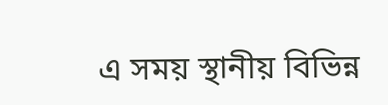এ সময় স্থানীয় বিভিন্ন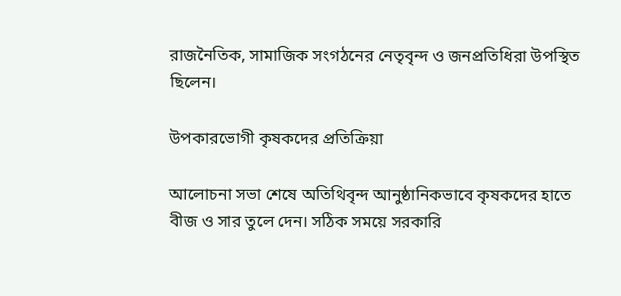রাজনৈতিক, সামাজিক সংগঠনের নেতৃবৃন্দ ও জনপ্রতিধিরা উপস্থিত ছিলেন।

উপকারভোগী কৃষকদের প্রতিক্রিয়া

আলোচনা সভা শেষে অতিথিবৃন্দ আনুষ্ঠানিকভাবে কৃষকদের হাতে বীজ ও সার তুলে দেন। সঠিক সময়ে সরকারি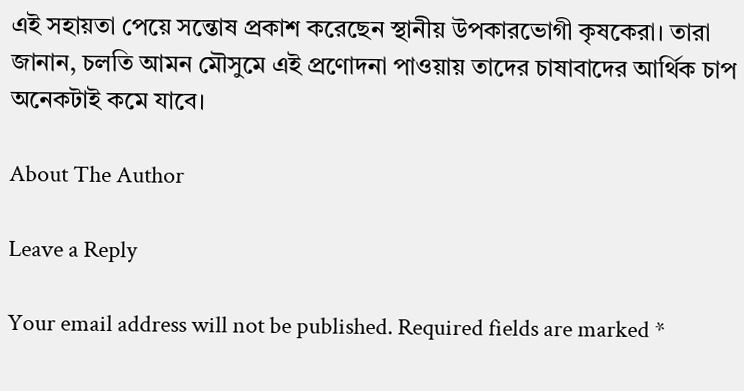এই সহায়তা পেয়ে সন্তোষ প্রকাশ করেছেন স্থানীয় উপকারভোগী কৃষকেরা। তারা জানান, চলতি আমন মৌসুমে এই প্রণোদনা পাওয়ায় তাদের চাষাবাদের আর্থিক চাপ অনেকটাই কমে যাবে।

About The Author

Leave a Reply

Your email address will not be published. Required fields are marked *